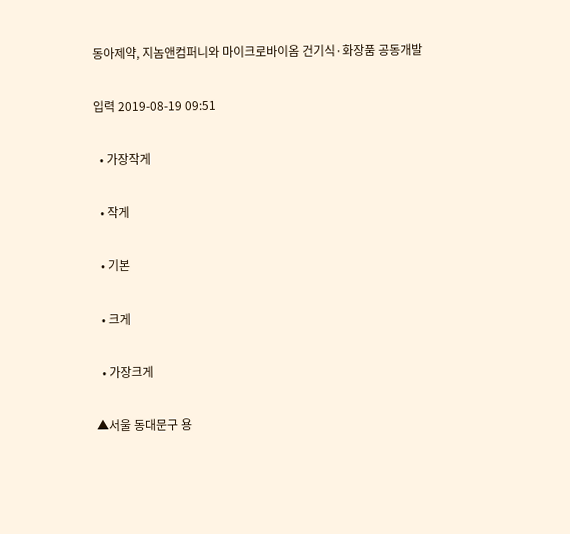동아제약, 지놈앤컴퍼니와 마이크로바이옴 건기식·화장품 공동개발

입력 2019-08-19 09:51

  • 가장작게

  • 작게

  • 기본

  • 크게

  • 가장크게

▲서울 동대문구 용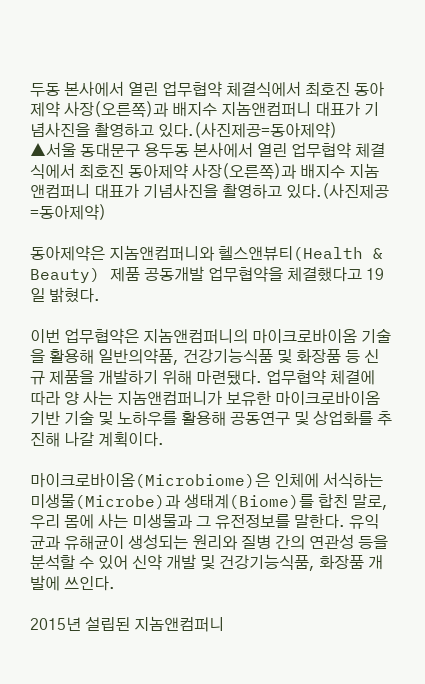두동 본사에서 열린 업무협약 체결식에서 최호진 동아제약 사장(오른쪽)과 배지수 지놈앤컴퍼니 대표가 기념사진을 촬영하고 있다.(사진제공=동아제약)
▲서울 동대문구 용두동 본사에서 열린 업무협약 체결식에서 최호진 동아제약 사장(오른쪽)과 배지수 지놈앤컴퍼니 대표가 기념사진을 촬영하고 있다.(사진제공=동아제약)

동아제약은 지놈앤컴퍼니와 헬스앤뷰티(Health & Beauty) 제품 공동개발 업무협약을 체결했다고 19일 밝혔다.

이번 업무협약은 지놈앤컴퍼니의 마이크로바이옴 기술을 활용해 일반의약품, 건강기능식품 및 화장품 등 신규 제품을 개발하기 위해 마련됐다. 업무협약 체결에 따라 양 사는 지놈앤컴퍼니가 보유한 마이크로바이옴 기반 기술 및 노하우를 활용해 공동연구 및 상업화를 추진해 나갈 계획이다.

마이크로바이옴(Microbiome)은 인체에 서식하는 미생물(Microbe)과 생태계(Biome)를 합친 말로, 우리 몸에 사는 미생물과 그 유전정보를 말한다. 유익균과 유해균이 생성되는 원리와 질병 간의 연관성 등을 분석할 수 있어 신약 개발 및 건강기능식품, 화장품 개발에 쓰인다.

2015년 설립된 지놈앤컴퍼니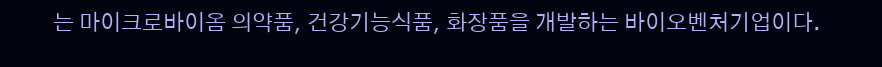는 마이크로바이옴 의약품, 건강기능식품, 화장품을 개발하는 바이오벤처기업이다.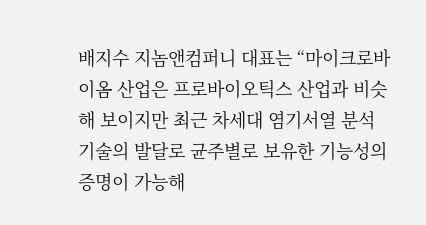배지수 지놈앤컴퍼니 대표는 “마이크로바이옴 산업은 프로바이오틱스 산업과 비슷해 보이지만 최근 차세대 염기서열 분석 기술의 발달로 균주별로 보유한 기능성의 증명이 가능해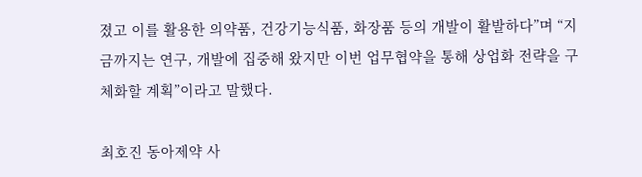졌고 이를 활용한 의약품, 건강기능식품, 화장품 등의 개발이 활발하다”며 “지금까지는 연구, 개발에 집중해 왔지만 이번 업무협약을 통해 상업화 전략을 구체화할 계획”이라고 말했다.

최호진 동아제약 사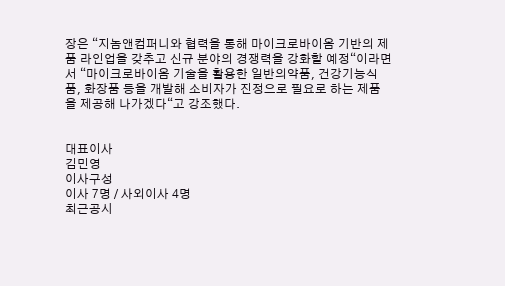장은 “지놈앤컴퍼니와 협력을 통해 마이크로바이옴 기반의 제품 라인업을 갖추고 신규 분야의 경쟁력을 강화할 예정“이라면서 “마이크로바이옴 기술을 활용한 일반의약품, 건강기능식품, 화장품 등을 개발해 소비자가 진정으로 필요로 하는 제품을 제공해 나가겠다“고 강조했다.


대표이사
김민영
이사구성
이사 7명 / 사외이사 4명
최근공시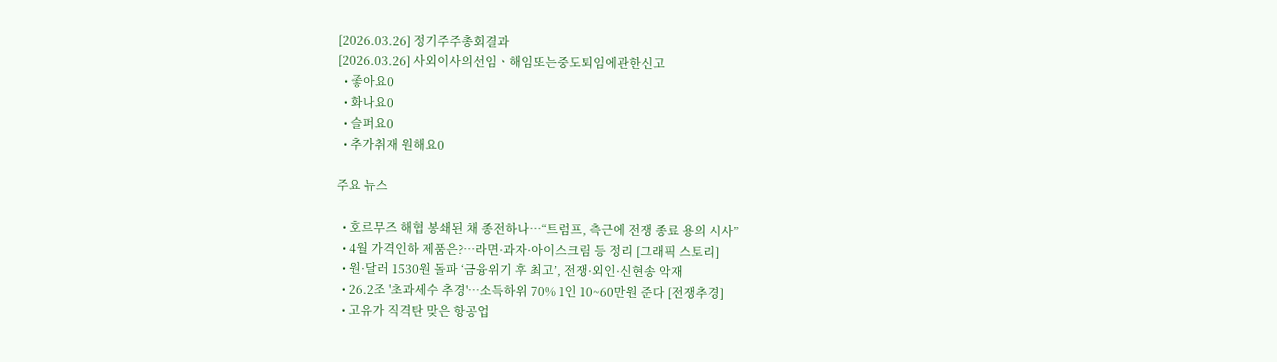[2026.03.26] 정기주주총회결과
[2026.03.26] 사외이사의선임ㆍ해임또는중도퇴임에관한신고
  • 좋아요0
  • 화나요0
  • 슬퍼요0
  • 추가취재 원해요0

주요 뉴스

  • 호르무즈 해협 봉쇄된 채 종전하나⋯“트럼프, 측근에 전쟁 종료 용의 시사”
  • 4월 가격인하 제품은?…라면·과자·아이스크림 등 정리 [그래픽 스토리]
  • 원·달러 1530원 돌파 ‘금융위기 후 최고’, 전쟁·외인·신현송 악재
  • 26.2조 '초과세수 추경'…소득하위 70% 1인 10~60만원 준다 [전쟁추경]
  • 고유가 직격탄 맞은 항공업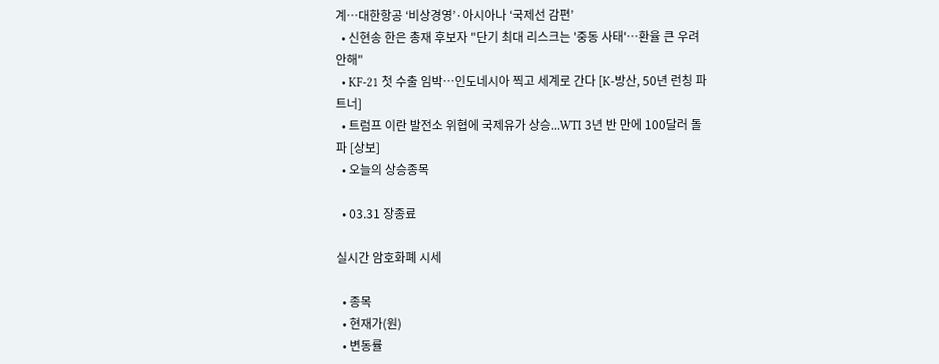계…대한항공 ‘비상경영’·아시아나 ‘국제선 감편’
  • 신현송 한은 총재 후보자 "단기 최대 리스크는 '중동 사태'⋯환율 큰 우려 안해"
  • KF-21 첫 수출 임박…인도네시아 찍고 세계로 간다 [K-방산, 50년 런칭 파트너]
  • 트럼프 이란 발전소 위협에 국제유가 상승...WTI 3년 반 만에 100달러 돌파 [상보]
  • 오늘의 상승종목

  • 03.31 장종료

실시간 암호화폐 시세

  • 종목
  • 현재가(원)
  • 변동률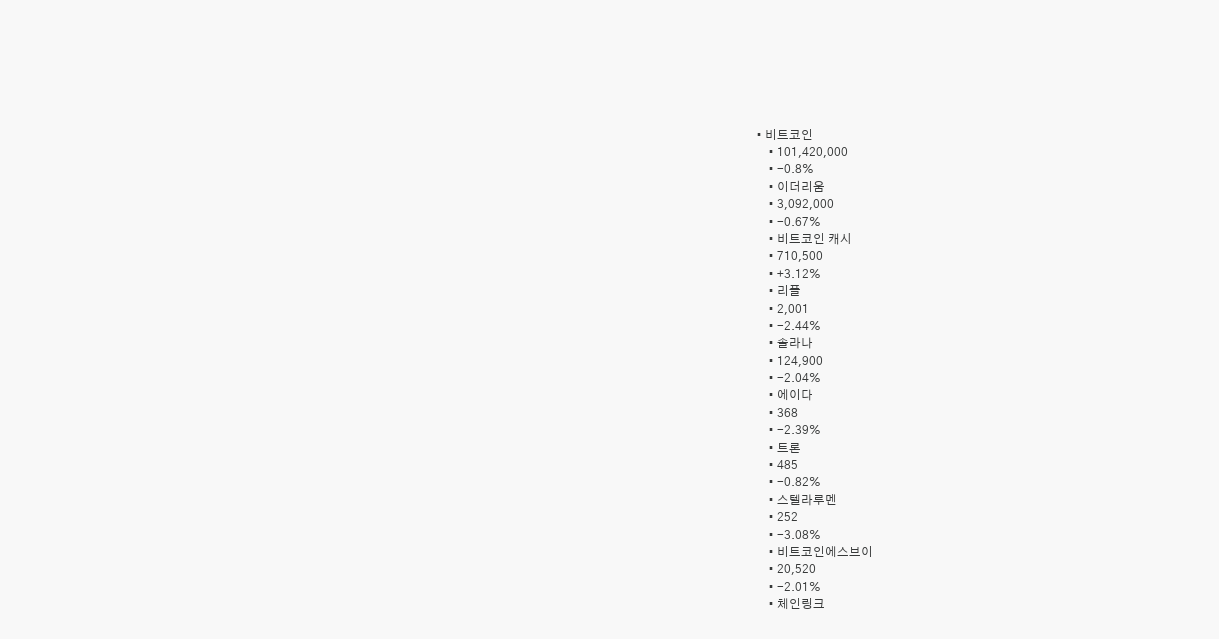• 비트코인
    • 101,420,000
    • -0.8%
    • 이더리움
    • 3,092,000
    • -0.67%
    • 비트코인 캐시
    • 710,500
    • +3.12%
    • 리플
    • 2,001
    • -2.44%
    • 솔라나
    • 124,900
    • -2.04%
    • 에이다
    • 368
    • -2.39%
    • 트론
    • 485
    • -0.82%
    • 스텔라루멘
    • 252
    • -3.08%
    • 비트코인에스브이
    • 20,520
    • -2.01%
    • 체인링크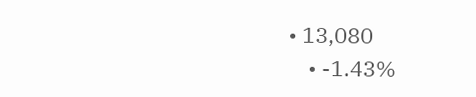• 13,080
    • -1.43%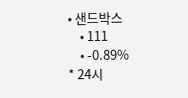• 샌드박스
    • 111
    • -0.89%
* 24시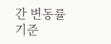간 변동률 기준